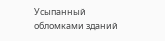Усыпанный обломками зданий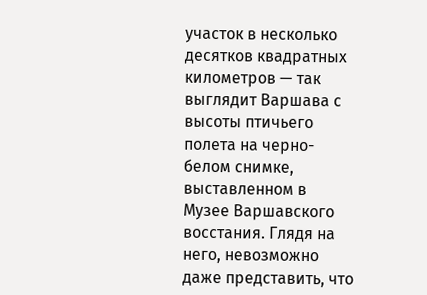участок в несколько десятков квадратных километров — так выглядит Варшава с высоты птичьего полета на черно-белом снимке, выставленном в Музее Варшавского восстания. Глядя на него, невозможно даже представить, что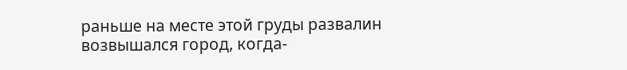раньше на месте этой груды развалин возвышался город, когда-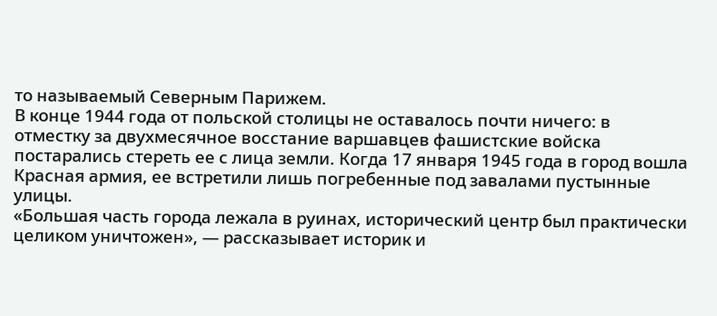то называемый Северным Парижем.
В конце 1944 года от польской столицы не оставалось почти ничего: в отместку за двухмесячное восстание варшавцев фашистские войска постарались стереть ее с лица земли. Когда 17 января 1945 года в город вошла
Красная армия, ее встретили лишь погребенные под завалами пустынные улицы.
«Большая часть города лежала в руинах, исторический центр был практически целиком уничтожен», — рассказывает историк и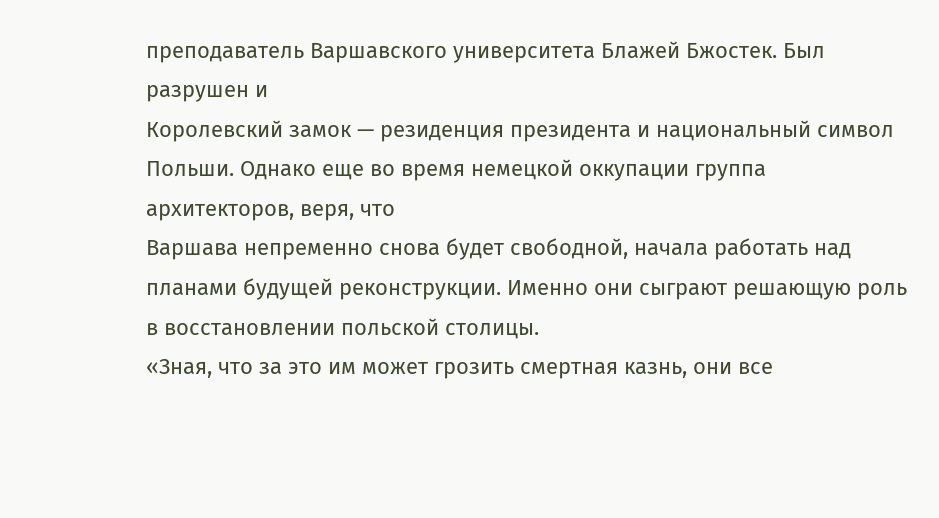преподаватель Варшавского университета Блажей Бжостек. Был разрушен и
Королевский замок — резиденция президента и национальный символ
Польши. Однако еще во время немецкой оккупации группа архитекторов, веря, что
Варшава непременно снова будет свободной, начала работать над планами будущей реконструкции. Именно они сыграют решающую роль в восстановлении польской столицы.
«Зная, что за это им может грозить смертная казнь, они все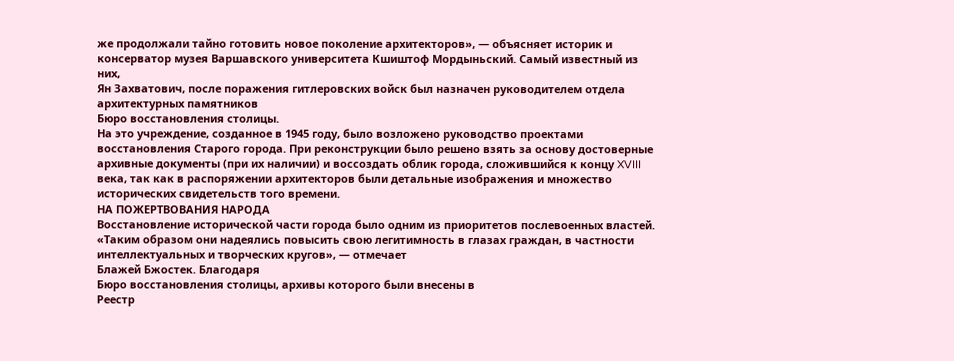же продолжали тайно готовить новое поколение архитекторов», — объясняет историк и
консерватор музея Варшавского университета Кшиштоф Мордыньский. Самый известный из них,
Ян Захватович, после поражения гитлеровских войск был назначен руководителем отдела архитектурных памятников
Бюро восстановления столицы.
На это учреждение, созданное в 1945 году, было возложено руководство проектами восстановления Старого города. При реконструкции было решено взять за основу достоверные архивные документы (при их наличии) и воссоздать облик города, сложившийся к концу XVIII века, так как в распоряжении архитекторов были детальные изображения и множество исторических свидетельств того времени.
НА ПОЖЕРТВОВАНИЯ НАРОДА
Восстановление исторической части города было одним из приоритетов послевоенных властей.
«Таким образом они надеялись повысить свою легитимность в глазах граждан, в частности интеллектуальных и творческих кругов», — отмечает
Блажей Бжостек. Благодаря
Бюро восстановления столицы, архивы которого были внесены в
Реестр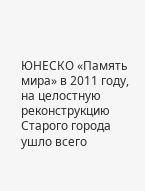ЮНЕСКО «Память мира» в 2011 году, на целостную реконструкцию Старого города ушло всего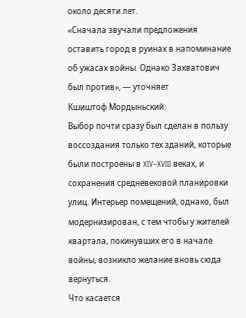около десяти лет.
«Сначала звучали предложения оставить город в руинах в напоминание об ужасах войны. Однако Захватович был против», — уточняет
Кшиштоф Мордыньский.
Выбор почти сразу был сделан в пользу воссоздания только тех зданий, которые были построены в XIV–XVIII веках, и сохранения средневековой планировки улиц. Интерьер помещений, однако, был модернизирован, с тем чтобы у жителей квартала, покинувших его в начале войны, возникло желание вновь сюда вернуться.
Что касается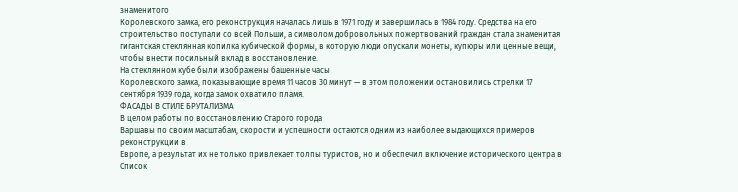знаменитого
Королевского замка, его реконструкция началась лишь в 1971 году и завершилась в 1984 году. Средства на его строительство поступали со всей Польши, а символом добровольных пожертвований граждан стала знаменитая гигантская стеклянная копилка кубической формы, в которую люди опускали монеты, купюры или ценные вещи, чтобы внести посильный вклад в восстановление.
На стеклянном кубе были изображены башенные часы
Королевского замка, показывающие время 11 часов 30 минут — в этом положении остановились стрелки 17 сентября 1939 года, когда замок охватило пламя.
ФАСАДЫ В СТИЛЕ БРУТАЛИЗМА
В целом работы по восстановлению Старого города
Варшавы по своим масштабам, скорости и успешности остаются одним из наиболее выдающихся примеров реконструкции в
Европе, а результат их не только привлекает толпы туристов, но и обеспечил включение исторического центра в
Список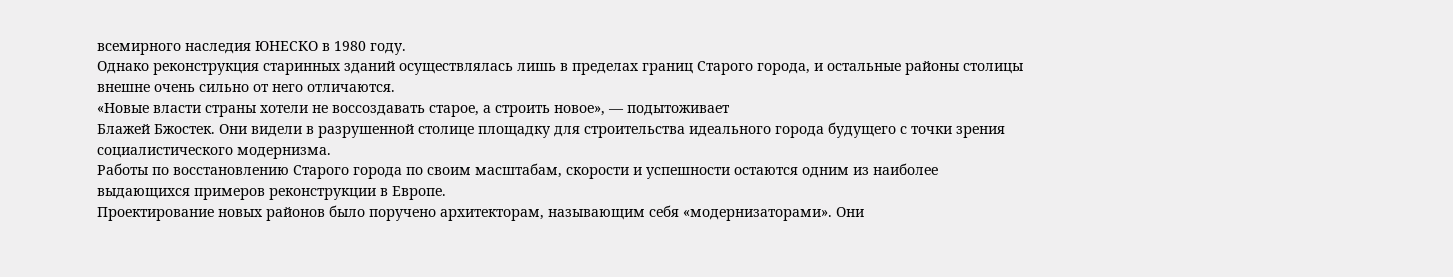всемирного наследия ЮНЕСКО в 1980 году.
Однако реконструкция старинных зданий осуществлялась лишь в пределах границ Старого города, и остальные районы столицы внешне очень сильно от него отличаются.
«Новые власти страны хотели не воссоздавать старое, а строить новое», — подытоживает
Блажей Бжостек. Они видели в разрушенной столице площадку для строительства идеального города будущего с точки зрения социалистического модернизма.
Работы по восстановлению Старого города по своим масштабам, скорости и успешности остаются одним из наиболее выдающихся примеров реконструкции в Европе.
Проектирование новых районов было поручено архитекторам, называющим себя «модернизаторами». Они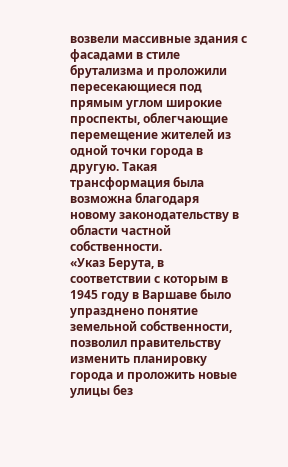возвели массивные здания с фасадами в стиле брутализма и проложили пересекающиеся под прямым углом широкие проспекты, облегчающие перемещение жителей из одной точки города в другую. Такая трансформация была возможна благодаря новому законодательству в области частной собственности.
«Указ Берута, в соответствии с которым в 1945 году в Варшаве было упразднено понятие земельной собственности, позволил правительству изменить планировку города и проложить новые улицы без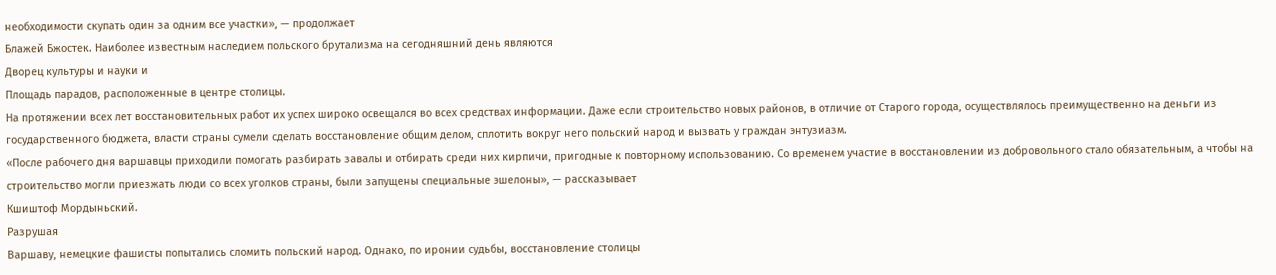необходимости скупать один за одним все участки», — продолжает
Блажей Бжостек. Наиболее известным наследием польского брутализма на сегодняшний день являются
Дворец культуры и науки и
Площадь парадов, расположенные в центре столицы.
На протяжении всех лет восстановительных работ их успех широко освещался во всех средствах информации. Даже если строительство новых районов, в отличие от Старого города, осуществлялось преимущественно на деньги из государственного бюджета, власти страны сумели сделать восстановление общим делом, сплотить вокруг него польский народ и вызвать у граждан энтузиазм.
«После рабочего дня варшавцы приходили помогать разбирать завалы и отбирать среди них кирпичи, пригодные к повторному использованию. Со временем участие в восстановлении из добровольного стало обязательным, а чтобы на строительство могли приезжать люди со всех уголков страны, были запущены специальные эшелоны», — рассказывает
Кшиштоф Мордыньский.
Разрушая
Варшаву, немецкие фашисты попытались сломить польский народ. Однако, по иронии судьбы, восстановление столицы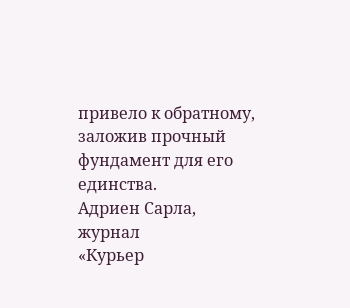привело к обратному, заложив прочный фундамент для его единства.
Адриен Сарла, журнал
«Курьер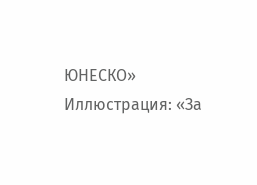ЮНЕСКО»
Иллюстрация: «За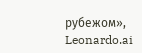рубежом», Leonardo.ai